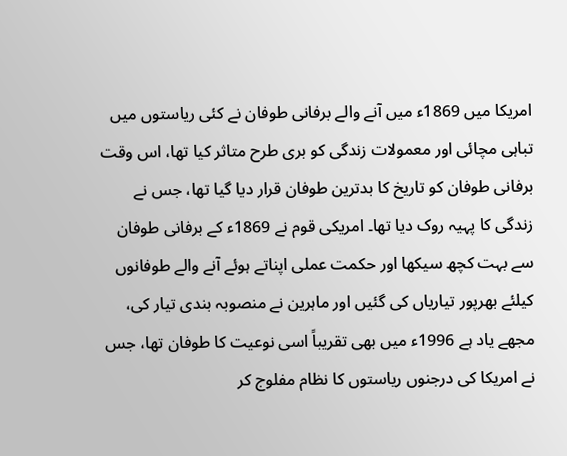امریکا میں 1869ء میں آنے والے برفانی طوفان نے کئی ریاستوں میں تباہی مچائی اور معمولات زندگی کو بری طرح متاثر کیا تھا، اس وقت برفانی طوفان کو تاریخ کا بدترین طوفان قرار دیا گیا تھا، جس نے زندگی کا پہیہ روک دیا تھا۔ امریکی قوم نے 1869ء کے برفانی طوفان سے بہت کچھ سیکھا اور حکمت عملی اپناتے ہوئے آنے والے طوفانوں کیلئے بھرپور تیاریاں کی گئیں اور ماہرین نے منصوبہ بندی تیار کی، مجھے یاد ہے 1996ء میں بھی تقریباً اسی نوعیت کا طوفان تھا، جس نے امریکا کی درجنوں ریاستوں کا نظام مفلوج کر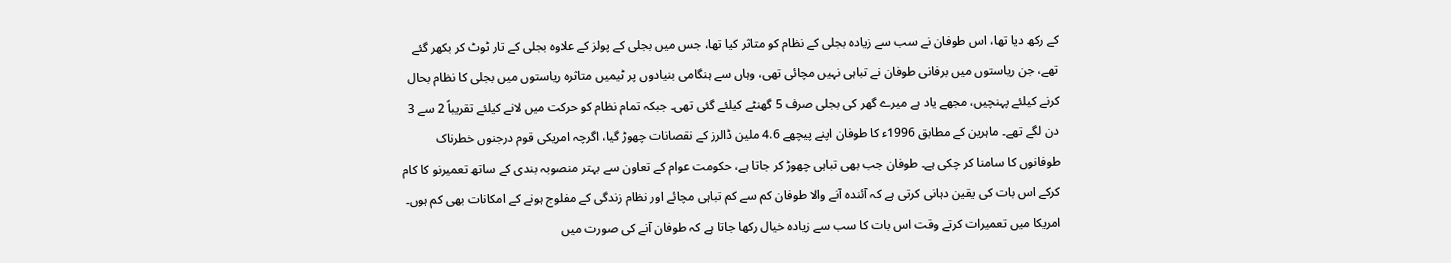کے رکھ دیا تھا، اس طوفان نے سب سے زیادہ بجلی کے نظام کو متاثر کیا تھا، جس میں بجلی کے پولز کے علاوہ بجلی کے تار ٹوٹ کر بکھر گئے تھے، جن ریاستوں میں برفانی طوفان نے تباہی نہیں مچائی تھی، وہاں سے ہنگامی بنیادوں پر ٹیمیں متاثرہ ریاستوں میں بجلی کا نظام بحال کرنے کیلئے پہنچیں، مجھے یاد ہے میرے گھر کی بجلی صرف 5 گھنٹے کیلئے گئی تھی۔ جبکہ تمام نظام کو حرکت میں لانے کیلئے تقریباً 2 سے 3 دن لگے تھے۔ ماہرین کے مطابق 1996ء کا طوفان اپنے پیچھے 4.6 ملین ڈالرز کے نقصانات چھوڑ گیا، اگرچہ امریکی قوم درجنوں خطرناک طوفانوں کا سامنا کر چکی ہے۔ طوفان جب بھی تباہی چھوڑ کر جاتا ہے، حکومت عوام کے تعاون سے بہتر منصوبہ بندی کے ساتھ تعمیرنو کا کام کرکے اس بات کی یقین دہانی کرتی ہے کہ آئندہ آنے والا طوفان کم سے کم تباہی مچائے اور نظام زندگی کے مفلوج ہونے کے امکانات بھی کم ہوں۔ امریکا میں تعمیرات کرتے وقت اس بات کا سب سے زیادہ خیال رکھا جاتا ہے کہ طوفان آنے کی صورت میں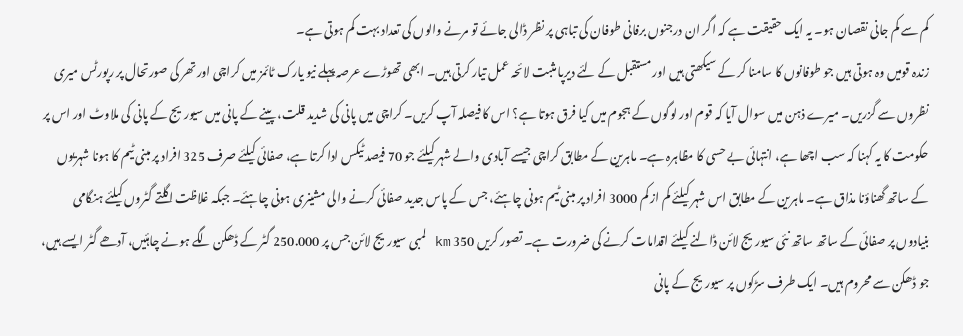کم سے کم جانی نقصان ہو۔ یہ ایک حقیقت ہے کہ اگر ان درجنوں برفانی طوفان کی تباہی پر نظر ڈالی جائے تو مرنے والوں کی تعداد بہت کم ہوتی ہے۔
زندہ قومیں وہ ہوتی ہیں جو طوفانوں کا سامنا کر کے سیکھتی ہیں اور مستقبل کے لئے دیرپا مثبت لائحہ عمل تیار کرتی ہیں۔ ابھی تھوڑے عرصہ پہلے نیو یارک ٹائمز میں کراچی اور تھر کی صورتحال پر رپورٹس میری نظروں سے گزریں۔ میرے ذہن میں سوال آیا کہ قوم اور لوگوں کے ہجوم میں کیا فرق ہوتا ہے؟ اس کا فیصلہ آپ کریں۔ کراچی میں پانی کی شدید قلت، پینے کے پانی میں سیوریج کے پانی کی ملاوٹ اور اس پر حکومت کا یہ کہنا کہ سب اچھا ہے، انتہائی بے حسی کا مظاہرہ ہے۔ ماہرین کے مطابق کراچی جیسے آبادی والے شہر کیلئے جو 70 فیصد ٹیکس ادا کرتا ہے، صفائی کیلئے صرف 325 افراد پر مبنی ٹیم کا ہونا شہریوں کے ساتھ گھناؤنا مذاق ہے۔ ماہرین کے مطابق اس شہر کیلئے کم از کم 3000 افراد پر مبنی ٹیم ہونی چاہئے، جس کے پاس جدید صفائی کرنے والی مشینری ہونی چاہئے۔ جبکہ غلاظت اگلتے گٹروں کیلئے ہنگامی بنیادوں پر صفائی کے ساتھ ساتھ نئی سیوریج لائن ڈالنے کیلئے اقدامات کرنے کی ضرورت ہے۔ تصور کریں 350 km لمبی سیوریج لائن جس پر 250.000 گٹر کے ڈھکن لگے ہونے چاہئیں، آدھے گٹر ایسے ہیں، جو ڈھکن سے محروم ہیں۔ ایک طرف سڑکوں پر سیوریج کے پانی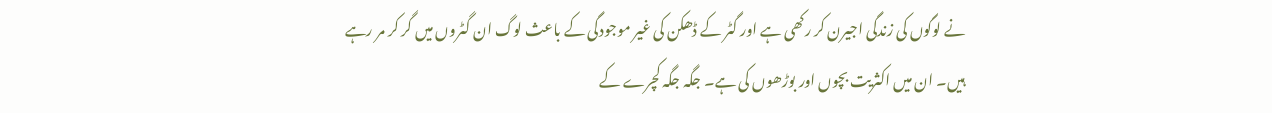نے لوگوں کی زندگی اجیرن کر رکھی ہے اور گٹر کے ڈھکن کی غیر موجودگی کے باعث لوگ ان گٹروں میں گر کر مر رہے ہیں۔ ان میں اکثریت بچوں اور بوڑھوں کی ہے۔ جگہ جگہ کچرے کے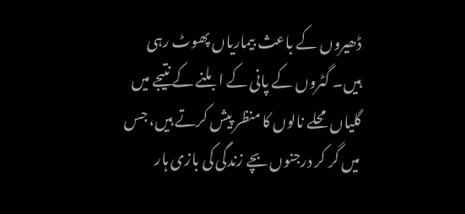ڈھیروں کے باعث بیماریاں پھوٹ رہی ہیں۔ گٹروں کے پانی کے ابلنے کے نتیجے میں گلیاں محلے نالوں کا منظر پیش کرتے ہیں، جس میں گر کر درجنوں بچے زندگی کی بازی ہار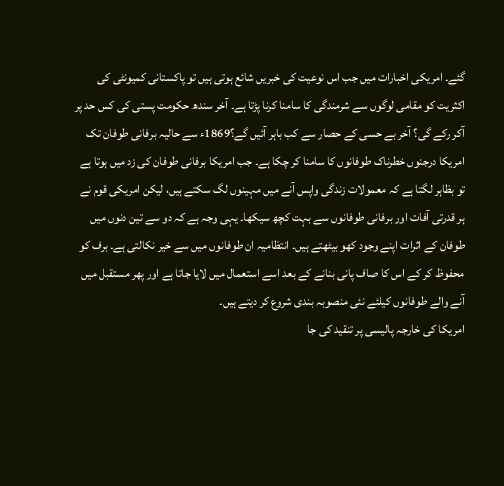گئے۔ امریکی اخبارات میں جب اس نوعیت کی خبریں شائع ہوتی ہیں تو پاکستانی کمیونٹی کی اکثریت کو مقامی لوگوں سے شرمندگی کا سامنا کرنا پڑتا ہے۔ آخر سندھ حکومت پستی کی کس حد پر آکر رکے گی؟ آخر بے حسی کے حصار سے کب باہر آئیں گے؟1869ء سے حالیہ برفانی طوفان تک امریکا درجنوں خطرناک طوفانوں کا سامنا کر چکا ہے۔ جب امریکا برفانی طوفان کی زد میں ہوتا ہے تو بظاہر لگتا ہے کہ معمولات زندگی واپس آنے میں مہینوں لگ سکتے ہیں، لیکن امریکی قوم نے ہر قدرتی آفات اور برفانی طوفانوں سے بہت کچھ سیکھا۔ یہی وجہ ہے کہ دو سے تین دنوں میں طوفان کے اثرات اپنے وجود کھو بیٹھتے ہیں۔ انتظامیہ ان طوفانوں میں سے خیر نکالتی ہے۔ برف کو محفوظ کر کے اس کا صاف پانی بنانے کے بعد اسے استعمال میں لایا جاتا ہے اور پھر مستقبل میں آنے والے طوفانوں کیلئے نئی منصوبہ بندی شروع کر دیتے ہیں۔
امریکا کی خارجہ پالیسی پر تنقید کی جا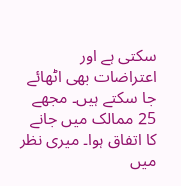سکتی ہے اور اعتراضات بھی اٹھائے جا سکتے ہیں۔ مجھے 25 ممالک میں جانے کا اتفاق ہوا۔ میری نظر میں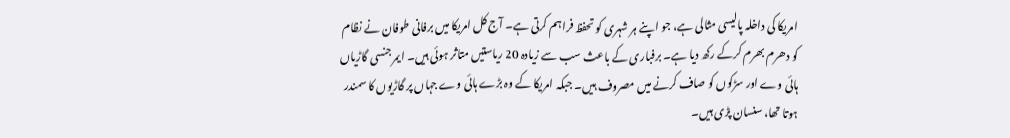امریکا کی داخلہ پالیسی مثالی ہے، جو اپنے ہر شہری کو تحفظ فراہم کرتی ہے۔ آج کل امریکا میں برفانی طوفان نے نظام کو دھرم بھرم کرکے رکھ دیا ہے۔ برفباری کے باعث سب سے زیادہ 20 ریاستیں متاثر ہوئی ہیں۔ ایمرجنسی گاڑیاں ہائی وے اور سڑکوں کو صاف کرنے میں مصروف ہیں۔ جبکہ امریکا کے وہ بڑے ہائی وے جہاں پر گاڑیوں کا سمندر ہوتا تھا، سنسان پڑی ہیں۔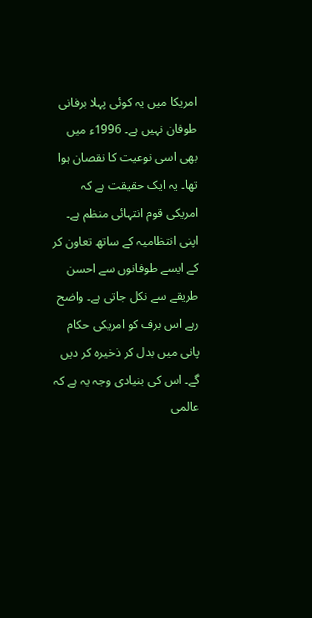امریکا میں یہ کوئی پہلا برفانی طوفان نہیں ہے۔ 1996ء میں بھی اسی نوعیت کا نقصان ہوا تھا۔ یہ ایک حقیقت ہے کہ امریکی قوم انتہائی منظم ہے۔ اپنی انتظامیہ کے ساتھ تعاون کر کے ایسے طوفانوں سے احسن طریقے سے نکل جاتی ہے۔ واضح رہے اس برف کو امریکی حکام پانی میں بدل کر ذخیرہ کر دیں گے۔ اس کی بنیادی وجہ یہ ہے کہ عالمی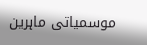موسمیاتی ماہرین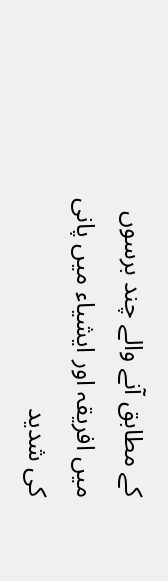کے مطابق آنے والے چند برسوں میں افریقہ اور ایشیاء میں پانی کی شدید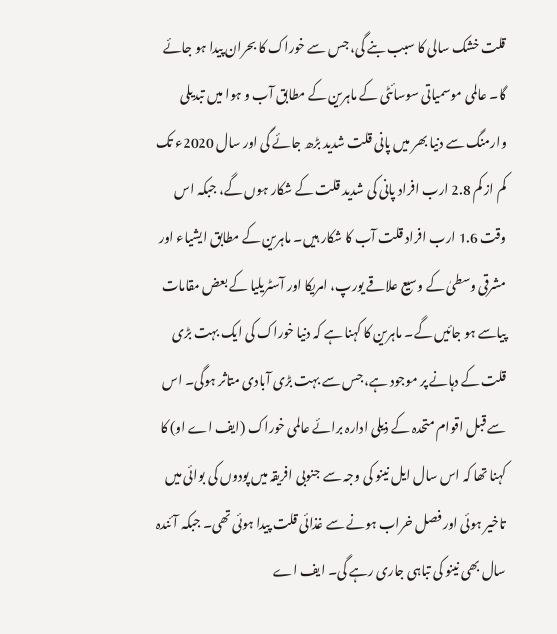قلت خشک سالی کا سبب بنے گی، جس سے خوراک کا بحران پیدا ہو جائے گا۔ عالمی موسمیاتی سوسائٹی کے ماہرین کے مطابق آب و ہوا میں تبدیلی وارمنگ سے دنیا بھر میں پانی قلت شدید بڑھ جائے گی اور سال 2020ء تک کم از کم 2.8 ارب افراد پانی کی شدید قلت کے شکار ہوں گے، جبکہ اس وقت 1.6 ارب افراد قلت آب کا شکار ہیں۔ ماہرین کے مطابق ایشیاء اور مشرقی وسطیٰ کے وسیع علاقے یورپ، امریکا اور آسٹریلیا کے بعض مقامات پیاسے ہو جائیں گے۔ ماہرین کا کہنا ہے کہ دنیا خوراک کی ایک بہت بڑی قلت کے دہانے پر موجود ہے، جس سے بہت بڑی آبادی متاثر ہوگی۔ اس سے قبل اقوام متحدہ کے ذیلی ادارہ برائے عالمی خوراک (ایف اے او) کا کہنا تھا کہ اس سال ایل نینو کی وجہ سے جنوبی افریقہ میں پودوں کی بوائی میں تاخیر ہوئی اور فصل خراب ہونے سے غذائی قلت پیدا ہوئی تھی۔ جبکہ آئندہ سال بھی نینو کی تباہی جاری رہے گی۔ ایف اے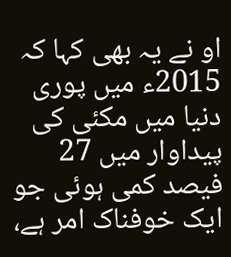او نے یہ بھی کہا کہ 2015ء میں پوری دنیا میں مکئی کی پیداوار میں 27 فیصد کمی ہوئی جو ایک خوفناک امر ہے،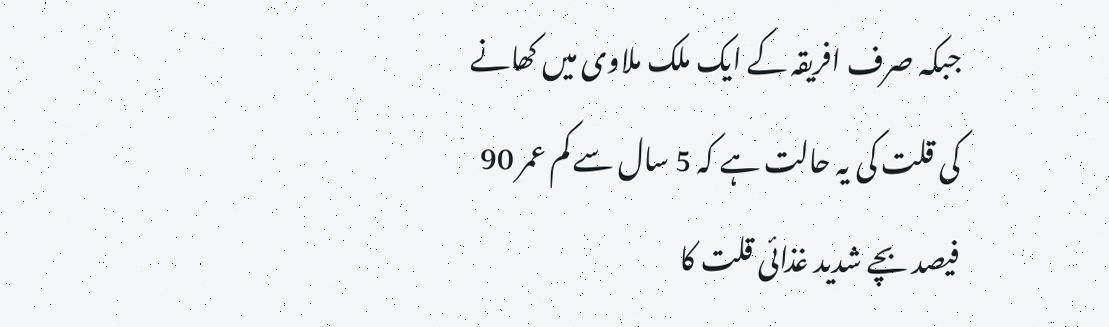جبکہ صرف افریقہ کے ایک ملک ملاوی میں کھانے کی قلت کی یہ حالت ہے کہ 5 سال سے کم عمر 90 فیصد بچے شدید غذائی قلت کا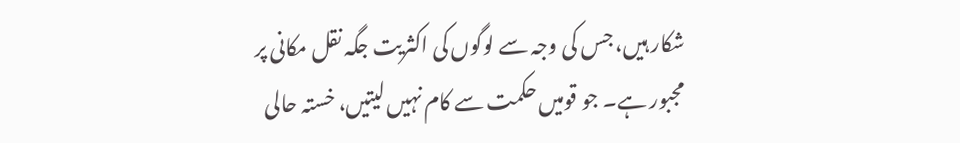شکار ہیں، جس کی وجہ سے لوگوں کی اکثریت جگہ نقل مکانی پر مجبور ہے۔ جو قومیں حکمت سے کام نہیں لیتیں، خستہ حالی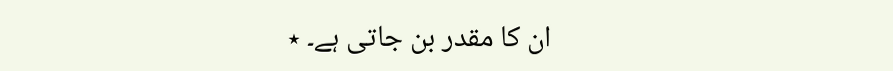ان کا مقدر بن جاتی ہے۔ ٭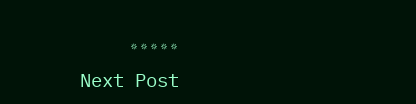٭٭٭٭٭
Next Post